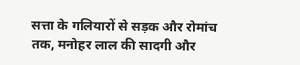सत्ता के गलियारों से सड़क और रोमांच तक, मनोहर लाल की सादगी और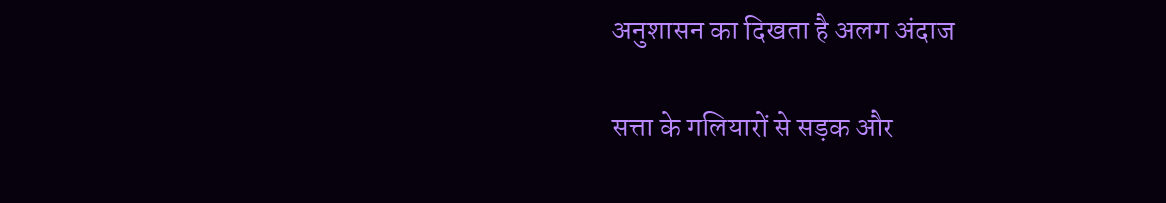अनुशासन का दिखता है अलग अंदाज

सत्ता के गलियारों से सड़क और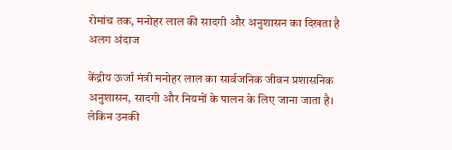रोमांच तक, मनोहर लाल की सादगी और अनुशासन का दिखता है अलग अंदाज

केंद्रीय ऊर्जा मंत्री मनोहर लाल का सार्वजनिक जीवन प्रशासनिक अनुशासन, सादगी और नियमों के पालन के लिए जाना जाता है। लेकिन उनकी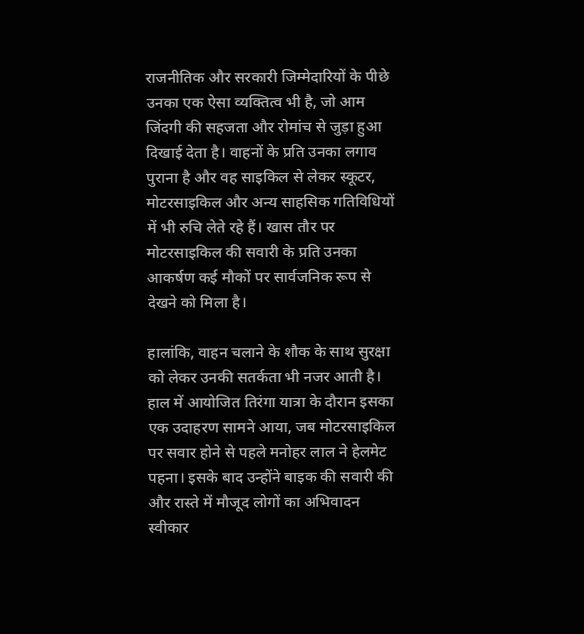राजनीतिक और सरकारी जिम्मेदारियों के पीछे उनका एक ऐसा व्यक्तित्व भी है, जो आम जिंदगी की सहजता और रोमांच से जुड़ा हुआ दिखाई देता है। वाहनों के प्रति उनका लगाव पुराना है और वह साइकिल से लेकर स्कूटर, मोटरसाइकिल और अन्य साहसिक गतिविधियों में भी रुचि लेते रहे हैं। खास तौर पर मोटरसाइकिल की सवारी के प्रति उनका आकर्षण कई मौकों पर सार्वजनिक रूप से देखने को मिला है।

हालांकि, वाहन चलाने के शौक के साथ सुरक्षा को लेकर उनकी सतर्कता भी नजर आती है। हाल में आयोजित तिरंगा यात्रा के दौरान इसका एक उदाहरण सामने आया, जब मोटरसाइकिल पर सवार होने से पहले मनोहर लाल ने हेलमेट पहना। इसके बाद उन्होंने बाइक की सवारी की और रास्ते में मौजूद लोगों का अभिवादन स्वीकार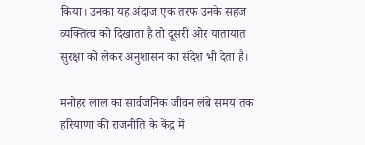किया। उनका यह अंदाज एक तरफ उनके सहज व्यक्तित्व को दिखाता है तो दूसरी ओर यातायात सुरक्षा को लेकर अनुशासन का संदेश भी देता है।

मनोहर लाल का सार्वजनिक जीवन लंबे समय तक हरियाणा की राजनीति के केंद्र में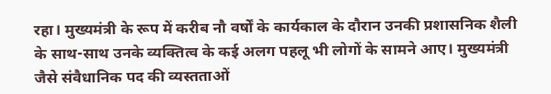रहा। मुख्यमंत्री के रूप में करीब नौ वर्षों के कार्यकाल के दौरान उनकी प्रशासनिक शैली के साथ-साथ उनके व्यक्तित्व के कई अलग पहलू भी लोगों के सामने आए। मुख्यमंत्री जैसे संवैधानिक पद की व्यस्तताओं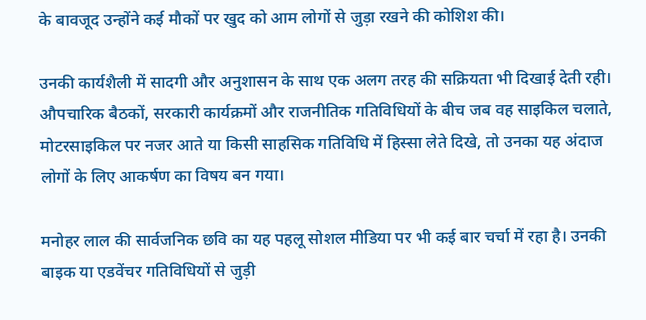के बावजूद उन्होंने कई मौकों पर खुद को आम लोगों से जुड़ा रखने की कोशिश की।

उनकी कार्यशैली में सादगी और अनुशासन के साथ एक अलग तरह की सक्रियता भी दिखाई देती रही। औपचारिक बैठकों, सरकारी कार्यक्रमों और राजनीतिक गतिविधियों के बीच जब वह साइकिल चलाते, मोटरसाइकिल पर नजर आते या किसी साहसिक गतिविधि में हिस्सा लेते दिखे, तो उनका यह अंदाज लोगों के लिए आकर्षण का विषय बन गया।

मनोहर लाल की सार्वजनिक छवि का यह पहलू सोशल मीडिया पर भी कई बार चर्चा में रहा है। उनकी बाइक या एडवेंचर गतिविधियों से जुड़ी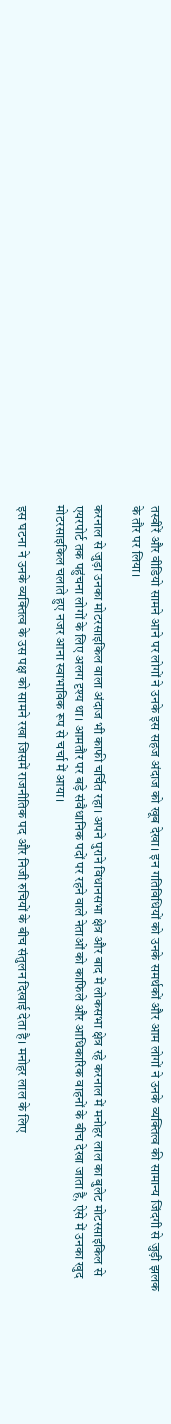तस्वीरें और वीडियो सामने आने पर लोगों ने उनके इस सहज अंदाज को खूब देखा। इन गतिविधियों को उनके समर्थकों और आम लोगों ने उनके व्यक्तित्व की सामान्य जिंदगी से जुड़ी झलक के तौर पर लिया।

करनाल से जुड़ा उनका मोटरसाइकिल वाला अंदाज भी काफी चर्चित रहा। अपने पुराने विधानसभा क्षेत्र और बाद में लोकसभा क्षेत्र रहे करनाल में मनोहर लाल का बुलेट मोटरसाइकिल से एयरपोर्ट तक पहुंचना लोगों के लिए अलग दृश्य था। आमतौर पर बड़े संवैधानिक पदों पर रहने वाले नेताओं को काफिले और आधिकारिक वाहनों के बीच देखा जाता है, ऐसे में उनका खुद मोटरसाइकिल चलाते हुए नजर आना स्वाभाविक रूप से चर्चा में आया।

इस घटना ने उनके व्यक्तित्व के उस पक्ष को सामने रखा जिसमें राजनीतिक पद और निजी रुचियों के बीच संतुलन दिखाई देता है। मनोहर लाल के लिए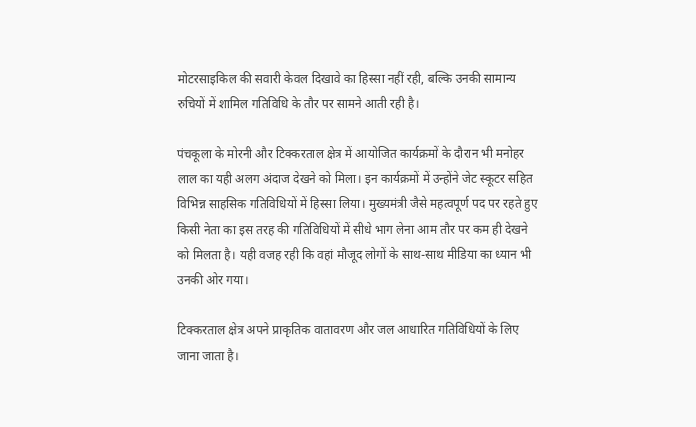मोटरसाइकिल की सवारी केवल दिखावे का हिस्सा नहीं रही, बल्कि उनकी सामान्य रुचियों में शामिल गतिविधि के तौर पर सामने आती रही है।

पंचकूला के मोरनी और टिक्करताल क्षेत्र में आयोजित कार्यक्रमों के दौरान भी मनोहर लाल का यही अलग अंदाज देखने को मिला। इन कार्यक्रमों में उन्होंने जेट स्कूटर सहित विभिन्न साहसिक गतिविधियों में हिस्सा लिया। मुख्यमंत्री जैसे महत्वपूर्ण पद पर रहते हुए किसी नेता का इस तरह की गतिविधियों में सीधे भाग लेना आम तौर पर कम ही देखने को मिलता है। यही वजह रही कि वहां मौजूद लोगों के साथ-साथ मीडिया का ध्यान भी उनकी ओर गया।

टिक्करताल क्षेत्र अपने प्राकृतिक वातावरण और जल आधारित गतिविधियों के लिए जाना जाता है।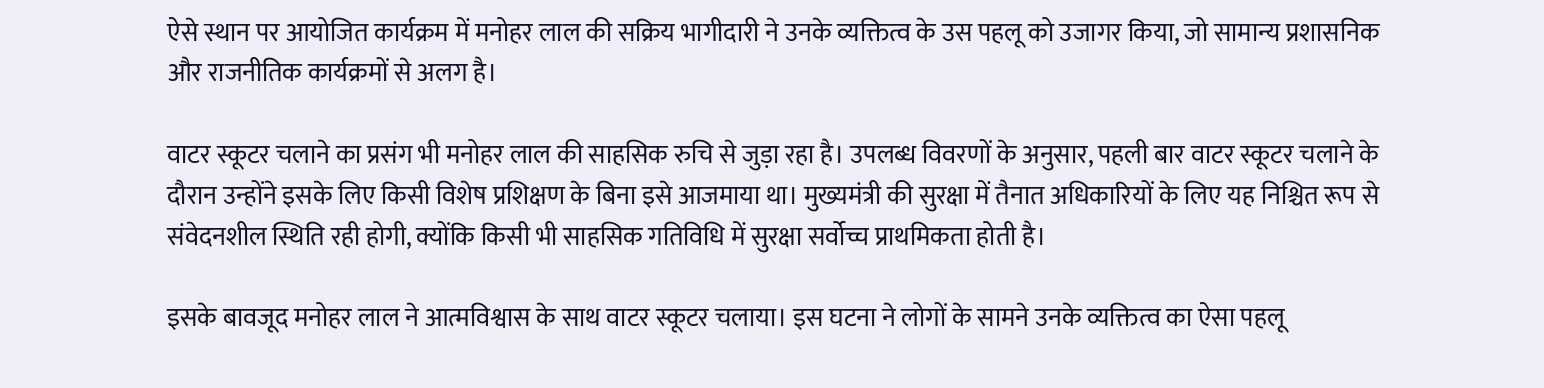ऐसे स्थान पर आयोजित कार्यक्रम में मनोहर लाल की सक्रिय भागीदारी ने उनके व्यक्तित्व के उस पहलू को उजागर किया, जो सामान्य प्रशासनिक और राजनीतिक कार्यक्रमों से अलग है।

वाटर स्कूटर चलाने का प्रसंग भी मनोहर लाल की साहसिक रुचि से जुड़ा रहा है। उपलब्ध विवरणों के अनुसार, पहली बार वाटर स्कूटर चलाने के दौरान उन्होंने इसके लिए किसी विशेष प्रशिक्षण के बिना इसे आजमाया था। मुख्यमंत्री की सुरक्षा में तैनात अधिकारियों के लिए यह निश्चित रूप से संवेदनशील स्थिति रही होगी, क्योंकि किसी भी साहसिक गतिविधि में सुरक्षा सर्वोच्च प्राथमिकता होती है।

इसके बावजूद मनोहर लाल ने आत्मविश्वास के साथ वाटर स्कूटर चलाया। इस घटना ने लोगों के सामने उनके व्यक्तित्व का ऐसा पहलू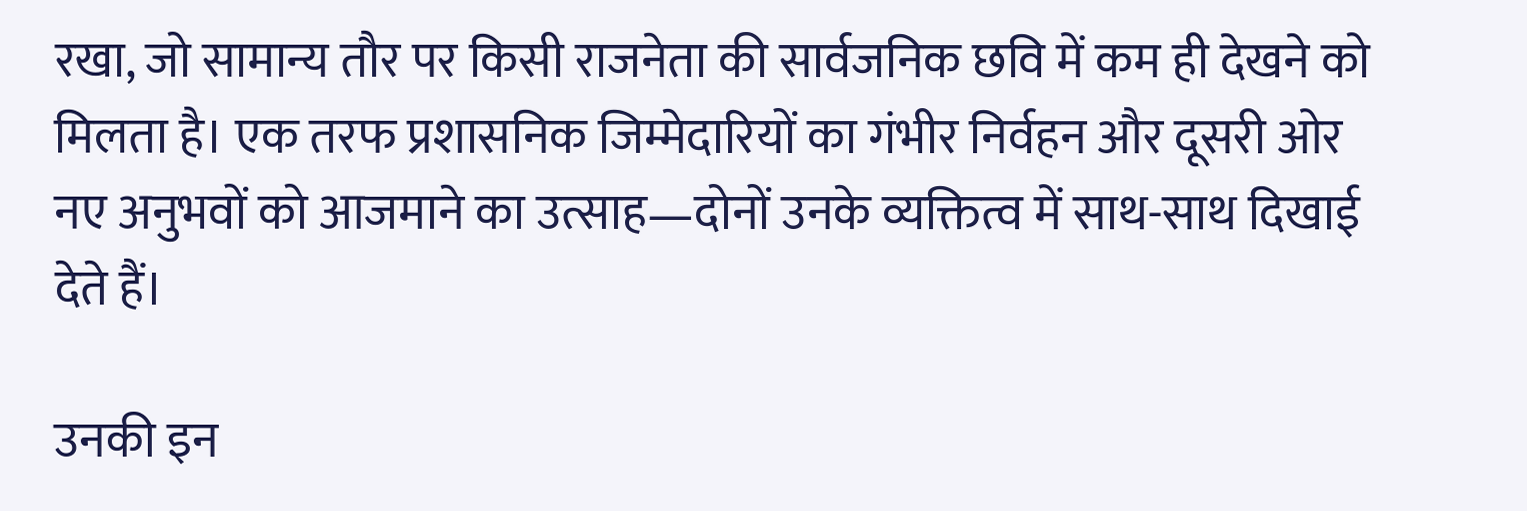रखा, जो सामान्य तौर पर किसी राजनेता की सार्वजनिक छवि में कम ही देखने को मिलता है। एक तरफ प्रशासनिक जिम्मेदारियों का गंभीर निर्वहन और दूसरी ओर नए अनुभवों को आजमाने का उत्साह—दोनों उनके व्यक्तित्व में साथ-साथ दिखाई देते हैं।

उनकी इन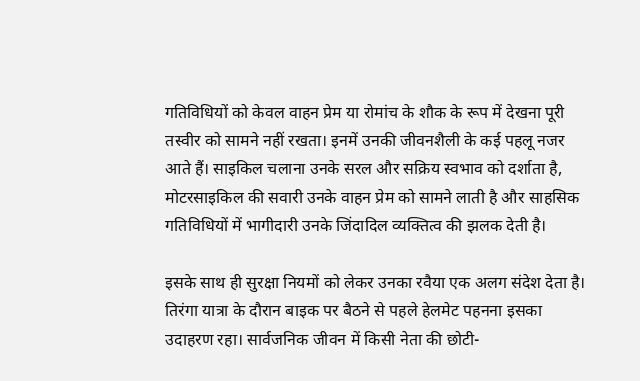गतिविधियों को केवल वाहन प्रेम या रोमांच के शौक के रूप में देखना पूरी तस्वीर को सामने नहीं रखता। इनमें उनकी जीवनशैली के कई पहलू नजर आते हैं। साइकिल चलाना उनके सरल और सक्रिय स्वभाव को दर्शाता है, मोटरसाइकिल की सवारी उनके वाहन प्रेम को सामने लाती है और साहसिक गतिविधियों में भागीदारी उनके जिंदादिल व्यक्तित्व की झलक देती है।

इसके साथ ही सुरक्षा नियमों को लेकर उनका रवैया एक अलग संदेश देता है। तिरंगा यात्रा के दौरान बाइक पर बैठने से पहले हेलमेट पहनना इसका उदाहरण रहा। सार्वजनिक जीवन में किसी नेता की छोटी-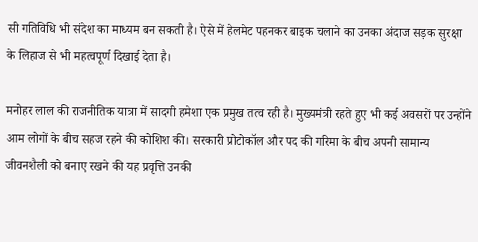सी गतिविधि भी संदेश का माध्यम बन सकती है। ऐसे में हेलमेट पहनकर बाइक चलाने का उनका अंदाज सड़क सुरक्षा के लिहाज से भी महत्वपूर्ण दिखाई देता है।

मनोहर लाल की राजनीतिक यात्रा में सादगी हमेशा एक प्रमुख तत्व रही है। मुख्यमंत्री रहते हुए भी कई अवसरों पर उन्होंने आम लोगों के बीच सहज रहने की कोशिश की। सरकारी प्रोटोकॉल और पद की गरिमा के बीच अपनी सामान्य जीवनशैली को बनाए रखने की यह प्रवृत्ति उनकी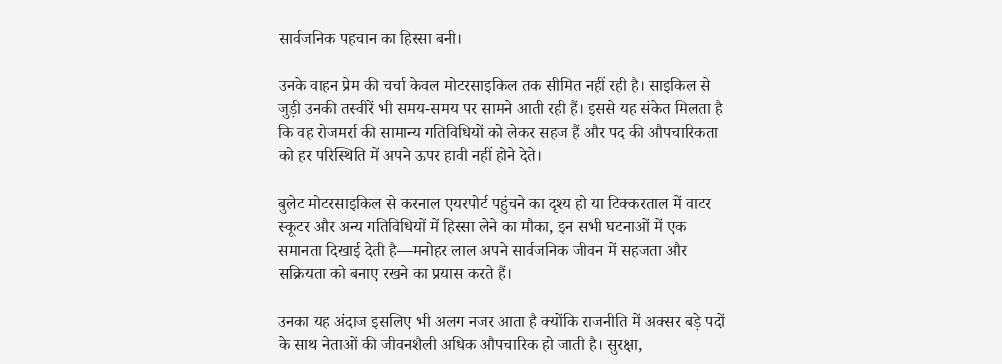सार्वजनिक पहचान का हिस्सा बनी।

उनके वाहन प्रेम की चर्चा केवल मोटरसाइकिल तक सीमित नहीं रही है। साइकिल से जुड़ी उनकी तस्वीरें भी समय-समय पर सामने आती रही हैं। इससे यह संकेत मिलता है कि वह रोजमर्रा की सामान्य गतिविधियों को लेकर सहज हैं और पद की औपचारिकता को हर परिस्थिति में अपने ऊपर हावी नहीं होने देते।

बुलेट मोटरसाइकिल से करनाल एयरपोर्ट पहुंचने का दृश्य हो या टिक्करताल में वाटर स्कूटर और अन्य गतिविधियों में हिस्सा लेने का मौका, इन सभी घटनाओं में एक समानता दिखाई देती है—मनोहर लाल अपने सार्वजनिक जीवन में सहजता और सक्रियता को बनाए रखने का प्रयास करते हैं।

उनका यह अंदाज इसलिए भी अलग नजर आता है क्योंकि राजनीति में अक्सर बड़े पदों के साथ नेताओं की जीवनशैली अधिक औपचारिक हो जाती है। सुरक्षा,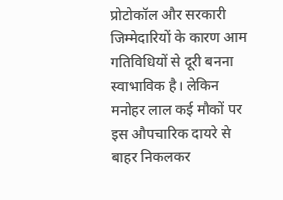प्रोटोकॉल और सरकारी जिम्मेदारियों के कारण आम गतिविधियों से दूरी बनना स्वाभाविक है। लेकिन मनोहर लाल कई मौकों पर इस औपचारिक दायरे से बाहर निकलकर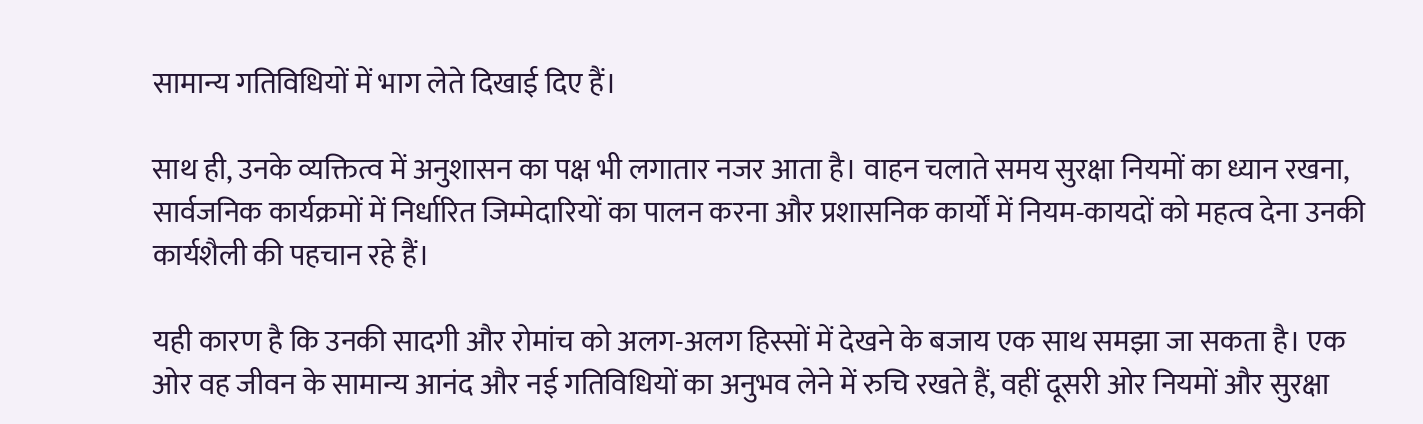सामान्य गतिविधियों में भाग लेते दिखाई दिए हैं।

साथ ही, उनके व्यक्तित्व में अनुशासन का पक्ष भी लगातार नजर आता है। वाहन चलाते समय सुरक्षा नियमों का ध्यान रखना, सार्वजनिक कार्यक्रमों में निर्धारित जिम्मेदारियों का पालन करना और प्रशासनिक कार्यों में नियम-कायदों को महत्व देना उनकी कार्यशैली की पहचान रहे हैं।

यही कारण है कि उनकी सादगी और रोमांच को अलग-अलग हिस्सों में देखने के बजाय एक साथ समझा जा सकता है। एक ओर वह जीवन के सामान्य आनंद और नई गतिविधियों का अनुभव लेने में रुचि रखते हैं, वहीं दूसरी ओर नियमों और सुरक्षा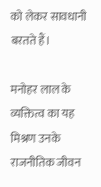को लेकर सावधानी बरतते हैं।

मनोहर लाल के व्यक्तित्व का यह मिश्रण उनके राजनीतिक जीवन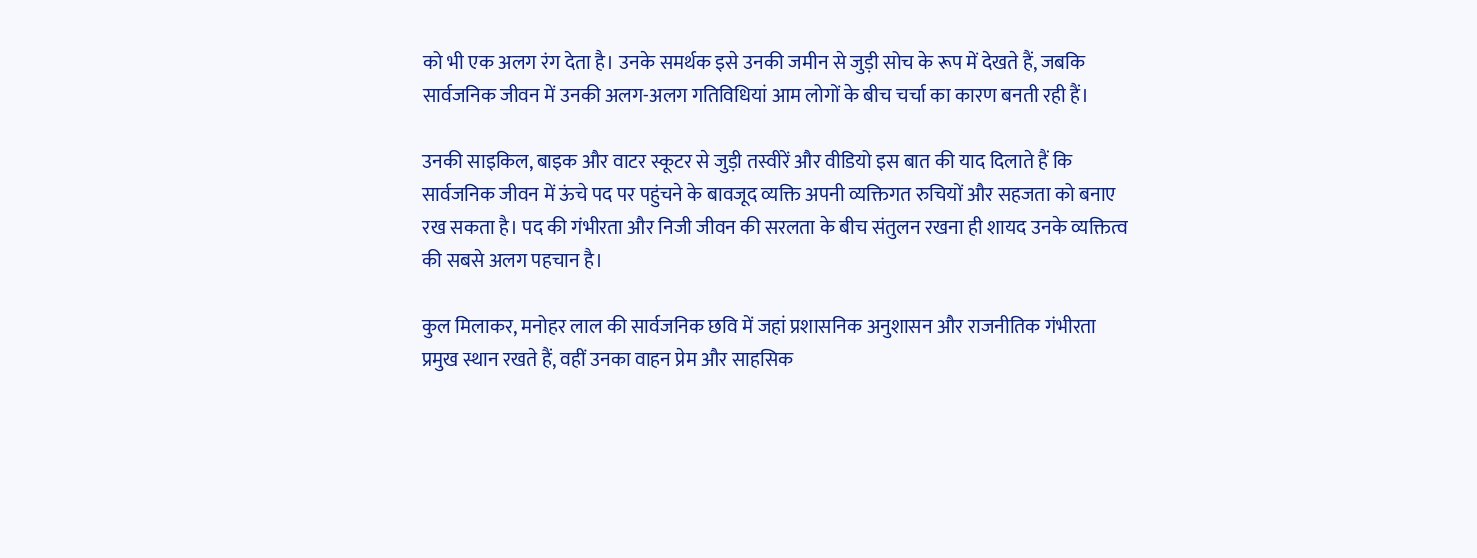को भी एक अलग रंग देता है। उनके समर्थक इसे उनकी जमीन से जुड़ी सोच के रूप में देखते हैं, जबकि सार्वजनिक जीवन में उनकी अलग-अलग गतिविधियां आम लोगों के बीच चर्चा का कारण बनती रही हैं।

उनकी साइकिल, बाइक और वाटर स्कूटर से जुड़ी तस्वीरें और वीडियो इस बात की याद दिलाते हैं कि सार्वजनिक जीवन में ऊंचे पद पर पहुंचने के बावजूद व्यक्ति अपनी व्यक्तिगत रुचियों और सहजता को बनाए रख सकता है। पद की गंभीरता और निजी जीवन की सरलता के बीच संतुलन रखना ही शायद उनके व्यक्तित्व की सबसे अलग पहचान है।

कुल मिलाकर, मनोहर लाल की सार्वजनिक छवि में जहां प्रशासनिक अनुशासन और राजनीतिक गंभीरता प्रमुख स्थान रखते हैं, वहीं उनका वाहन प्रेम और साहसिक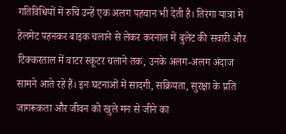गतिविधियों में रुचि उन्हें एक अलग पहचान भी देती है। तिरंगा यात्रा में हेलमेट पहनकर बाइक चलाने से लेकर करनाल में बुलेट की सवारी और टिक्करताल में वाटर स्कूटर चलाने तक, उनके अलग-अलग अंदाज सामने आते रहे हैं। इन घटनाओं में सादगी, सक्रियता, सुरक्षा के प्रति जागरूकता और जीवन को खुले मन से जीने का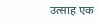उत्साह एक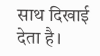साथ दिखाई देता है।